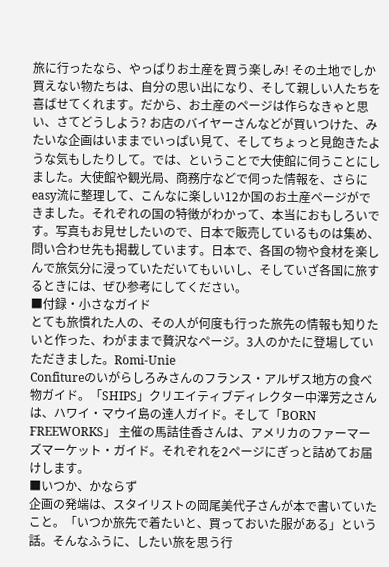旅に行ったなら、やっぱりお土産を買う楽しみ! その土地でしか買えない物たちは、自分の思い出になり、そして親しい人たちを喜ばせてくれます。だから、お土産のページは作らなきゃと思い、さてどうしよう? お店のバイヤーさんなどが買いつけた、みたいな企画はいままでいっぱい見て、そしてちょっと見飽きたような気もしたりして。では、ということで大使館に伺うことにしました。大使館や観光局、商務庁などで伺った情報を、さらにeasy流に整理して、こんなに楽しい12か国のお土産ページができました。それぞれの国の特徴がわかって、本当におもしろいです。写真もお見せしたいので、日本で販売しているものは集め、問い合わせ先も掲載しています。日本で、各国の物や食材を楽しんで旅気分に浸っていただいてもいいし、そしていざ各国に旅するときには、ぜひ参考にしてください。
■付録・小さなガイド
とても旅慣れた人の、その人が何度も行った旅先の情報も知りたいと作った、わがままで贅沢なページ。3人のかたに登場していただきました。Romi-Unie
Confitureのいがらしろみさんのフランス・アルザス地方の食べ物ガイド。「SHIPS」クリエイティブディレクター中澤芳之さんは、ハワイ・マウイ島の達人ガイド。そして「BORN
FREEWORKS」 主催の馬詰佳香さんは、アメリカのファーマーズマーケット・ガイド。それぞれを2ページにぎっと詰めてお届けします。
■いつか、かならず
企画の発端は、スタイリストの岡尾美代子さんが本で書いていたこと。「いつか旅先で着たいと、買っておいた服がある」という話。そんなふうに、したい旅を思う行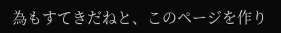為もすてきだねと、このページを作り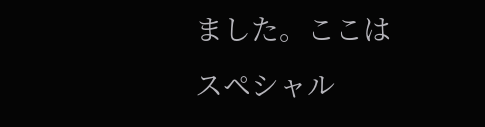ました。ここはスペシャル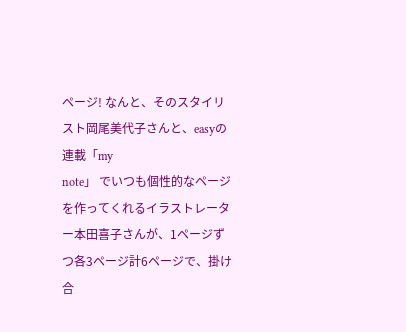ページ! なんと、そのスタイリスト岡尾美代子さんと、easyの連載「my
note」 でいつも個性的なページを作ってくれるイラストレーター本田喜子さんが、1ページずつ各3ページ計6ページで、掛け合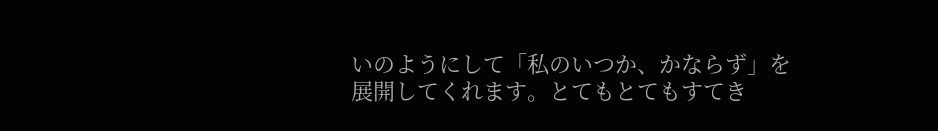いのようにして「私のいつか、かならず」を展開してくれます。とてもとてもすてき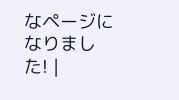なページになりました! |